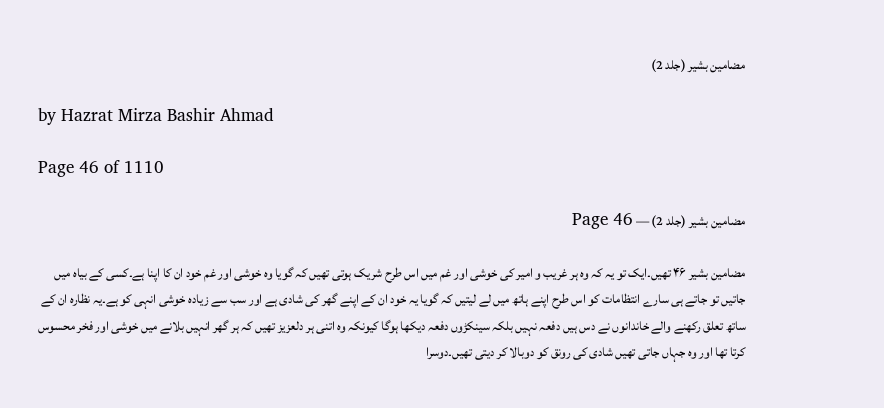مضامین بشیر (جلد 2)

by Hazrat Mirza Bashir Ahmad

Page 46 of 1110

مضامین بشیر (جلد 2) — Page 46

مضامین بشیر ۴۶ تھیں۔ایک تو یہ کہ وہ ہر غریب و امیر کی خوشی اور غم میں اس طرح شریک ہوتی تھیں کہ گویا وہ خوشی اور غم خود ان کا اپنا ہے۔کسی کے بیاہ میں جاتیں تو جاتے ہی سارے انتظامات کو اس طرح اپنے ہاتھ میں لے لیتیں کہ گویا یہ خود ان کے اپنے گھر کی شادی ہے اور سب سے زیادہ خوشی انہی کو ہے۔یہ نظارہ ان کے ساتھ تعلق رکھنے والے خاندانوں نے دس ہیں دفعہ نہیں بلکہ سینکڑوں دفعہ دیکھا ہوگا کیونکہ وہ اتنی ہر دلعزیز تھیں کہ ہر گھر انہیں بلانے میں خوشی اور فخر محسوس کرتا تھا اور وہ جہاں جاتی تھیں شادی کی رونق کو دوبالا کر دیتی تھیں۔دوسرا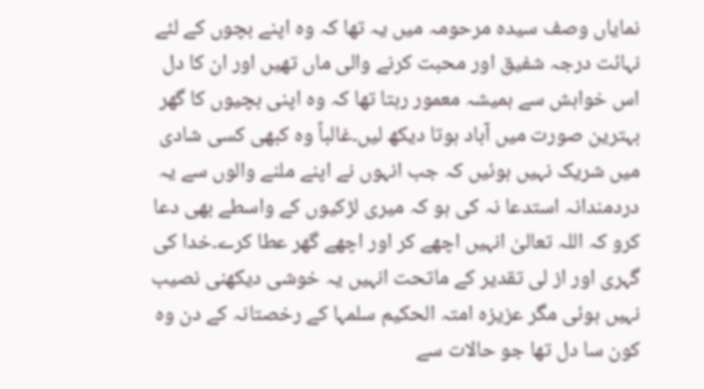نمایاں وصف سیدہ مرحومہ میں یہ تھا کہ وہ اپنے بچوں کے لئے نہائت درجہ شفیق اور محبت کرنے والی ماں تھیں اور ان کا دل اس خواہش سے ہمیشہ معمور رہتا تھا کہ وہ اپنی بچیوں کا گھر بہترین صورت میں آباد ہوتا دیکھ لیں۔غالباً وہ کبھی کسی شادی میں شریک نہیں ہوئیں کہ جب انہوں نے اپنے ملنے والوں سے یہ دردمندانہ استدعا نہ کی ہو کہ میری لڑکیوں کے واسطے بھی دعا کرو کہ اللہ تعالیٰ انہیں اچھے کر اور اچھے گھر عطا کرے۔خدا کی گہری اور از لی تقدیر کے ماتحت انہیں یہ خوشی دیکھنی نصیب نہیں ہوئی مگر عزیزہ امتہ الحکیم سلمہا کے رخصتانہ کے دن وہ کون سا دل تھا جو حالات سے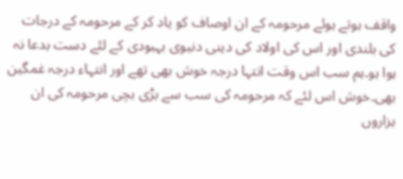واقف ہوتے ہوئے مرحومہ کے ان اوصاف کو یاد کر کے مرحومہ کے درجات کی بلندی اور اس کی اولاد کی دینی دنیوی بہبودی کے لئے دست بدعا نہ ہوا ہو۔ہم سب اس وقت انتہا درجہ خوش بھی تھے اور انتہاء درجہ غمگین بھی۔خوش اس لئے کہ مرحومہ کی سب سے بڑی بچی مرحومہ کی ان ہزاروں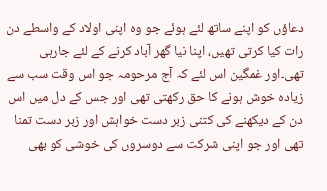دعاؤں کو اپنے ساتھ لئے ہوئے جو وہ اپنی اولاد کے واسطے دن رات کیا کرتی تھیں، اپنا نیا گھر آباد کرنے کے لئے جارہی تھی۔اور غمگین اس لئے کہ آج مرحومہ جو اس وقت سب سے زیادہ خوش ہونے کا حق رکھتی تھی اور جس کے دل میں اس دن کے دیکھنے کی کتنی زبر دست خواہش اور زبر دست تمنا تھی اور جو اپنی شرکت سے دوسروں کی خوشی کو بھی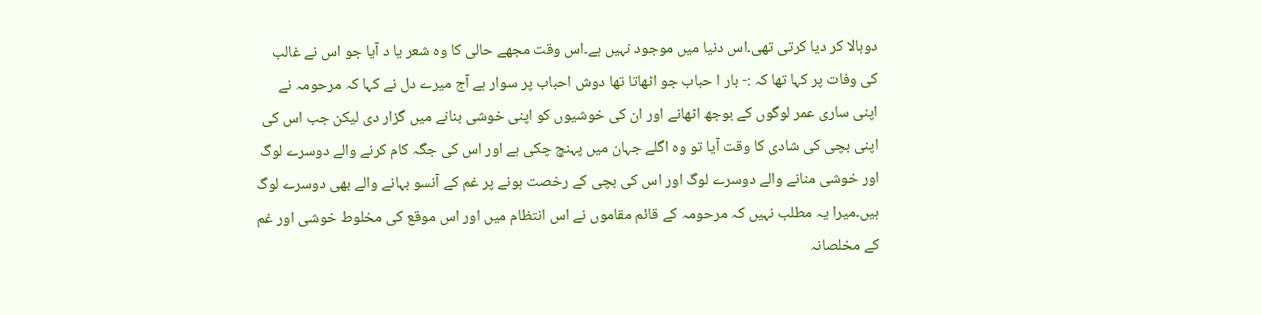دوبالا کر دیا کرتی تھی۔اس دنیا میں موجود نہیں ہے۔اس وقت مجھے حالی کا وہ شعر یا د آیا جو اس نے غالب کی وفات پر کہا تھا کہ :- بار ا حباب جو اٹھاتا تھا دوش احباب پر سوار ہے آج میرے دل نے کہا کہ مرحومہ نے اپنی ساری عمر لوگوں کے بوجھ اٹھانے اور ان کی خوشیوں کو اپنی خوشی بنانے میں گزار دی لیکن جب اس کی اپنی بچی کی شادی کا وقت آیا تو وہ اگلے جہان میں پہنچ چکی ہے اور اس کی جگہ کام کرنے والے دوسرے لوگ اور خوشی منانے والے دوسرے لوگ اور اس کی بچی کے رخصت ہونے پر غم کے آنسو بہانے والے بھی دوسرے لوگ ہیں۔میرا یہ مطلب نہیں کہ مرحومہ کے قائم مقاموں نے اس انتظام میں اور اس موقع کی مخلوط خوشی اور غم کے مخلصانہ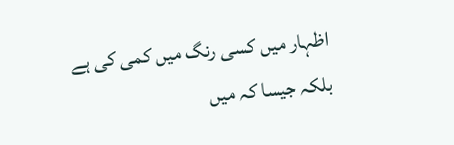اظہار میں کسی رنگ میں کمی کی ہے بلکہ جیسا کہ میں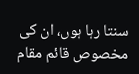سنتا رہا ہوں، ان کی مخصوص قائم مقام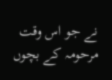نے جو اس وقت مرحومہ کے بچوں